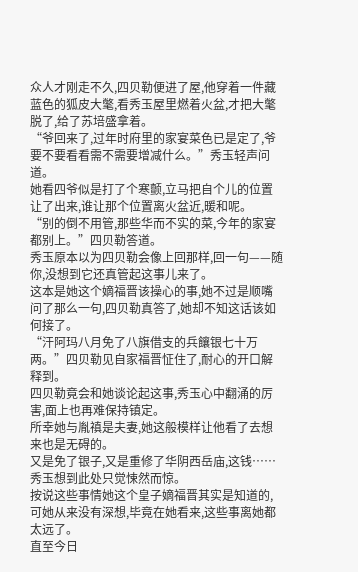众人才刚走不久,四贝勒便进了屋,他穿着一件藏蓝色的狐皮大氅,看秀玉屋里燃着火盆,才把大氅脱了,给了苏培盛拿着。
“爷回来了,过年时府里的家宴菜色已是定了,爷要不要看看需不需要增减什么。”秀玉轻声问道。
她看四爷似是打了个寒颤,立马把自个儿的位置让了出来,谁让那个位置离火盆近,暖和呢。
“别的倒不用管,那些华而不实的菜,今年的家宴都别上。”四贝勒答道。
秀玉原本以为四贝勒会像上回那样,回一句——随你,没想到它还真管起这事儿来了。
这本是她这个嫡福晋该操心的事,她不过是顺嘴问了那么一句,四贝勒真答了,她却不知这话该如何接了。
“汗阿玛八月免了八旗借支的兵饟银七十万两。”四贝勒见自家福晋怔住了,耐心的开口解释到。
四贝勒竟会和她谈论起这事,秀玉心中翻涌的厉害,面上也再难保持镇定。
所幸她与胤禛是夫妻,她这般模样让他看了去想来也是无碍的。
又是免了银子,又是重修了华阴西岳庙,这钱……
秀玉想到此处只觉悚然而惊。
按说这些事情她这个皇子嫡福晋其实是知道的,可她从来没有深想,毕竟在她看来,这些事离她都太远了。
直至今日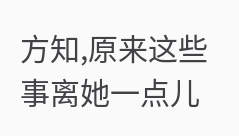方知,原来这些事离她一点儿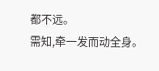都不远。
需知,牵一发而动全身。